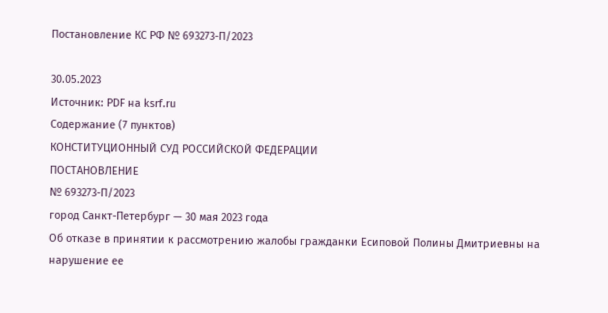Постановление КС РФ № 693273-П/2023

30.05.2023
Источник: PDF на ksrf.ru
Содержание (7 пунктов)
КОНСТИТУЦИОННЫЙ СУД РОССИЙСКОЙ ФЕДЕРАЦИИ
ПОСТАНОВЛЕНИЕ
№ 693273-П/2023
город Санкт-Петербург — 30 мая 2023 года
Об отказе в принятии к рассмотрению жалобы гражданки Есиповой Полины Дмитриевны на нарушение ее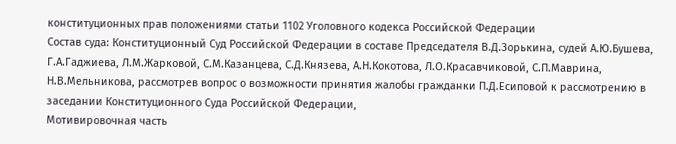конституционных прав положениями статьи 1102 Уголовного кодекса Российской Федерации
Состав суда: Конституционный Суд Российской Федерации в составе Председателя В.Д.Зорькина, судей А.Ю.Бушева, Г.А.Гаджиева, Л.М.Жарковой, С.М.Казанцева, С.Д.Князева, А.Н.Кокотова, Л.О.Красавчиковой, С.П.Маврина, Н.В.Мельникова, рассмотрев вопрос о возможности принятия жалобы гражданки П.Д.Есиповой к рассмотрению в заседании Конституционного Суда Российской Федерации,
Мотивировочная часть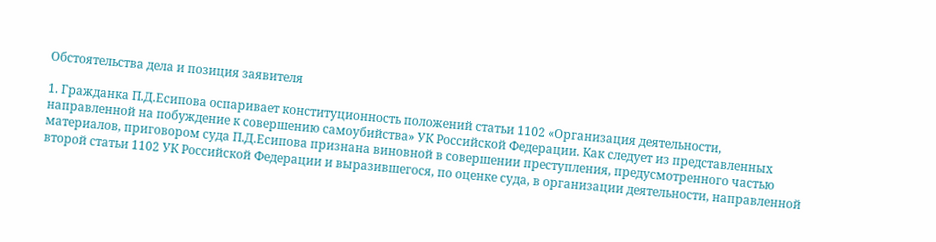Обстоятельства дела и позиция заявителя

1. Гражданка П.Д.Есипова оспаривает конституционность положений статьи 1102 «Организация деятельности, направленной на побуждение к совершению самоубийства» УК Российской Федерации. Как следует из представленных материалов, приговором суда П.Д.Есипова признана виновной в совершении преступления, предусмотренного частью второй статьи 1102 УК Российской Федерации и выразившегося, по оценке суда, в организации деятельности, направленной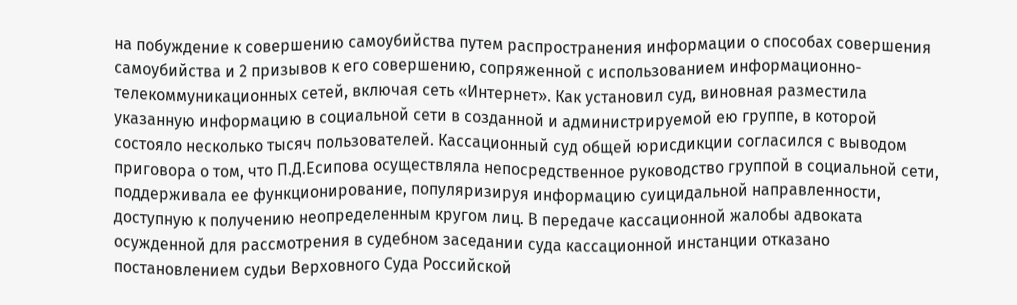на побуждение к совершению самоубийства путем распространения информации о способах совершения самоубийства и 2 призывов к его совершению, сопряженной с использованием информационно-телекоммуникационных сетей, включая сеть «Интернет». Как установил суд, виновная разместила указанную информацию в социальной сети в созданной и администрируемой ею группе, в которой состояло несколько тысяч пользователей. Кассационный суд общей юрисдикции согласился с выводом приговора о том, что П.Д.Есипова осуществляла непосредственное руководство группой в социальной сети, поддерживала ее функционирование, популяризируя информацию суицидальной направленности, доступную к получению неопределенным кругом лиц. В передаче кассационной жалобы адвоката осужденной для рассмотрения в судебном заседании суда кассационной инстанции отказано постановлением судьи Верховного Суда Российской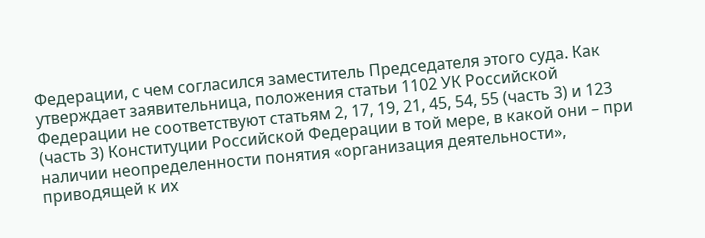Федерации, с чем согласился заместитель Председателя этого суда. Как утверждает заявительница, положения статьи 1102 УК Российской Федерации не соответствуют статьям 2, 17, 19, 21, 45, 54, 55 (часть 3) и 123 (часть 3) Конституции Российской Федерации в той мере, в какой они – при наличии неопределенности понятия «организация деятельности», приводящей к их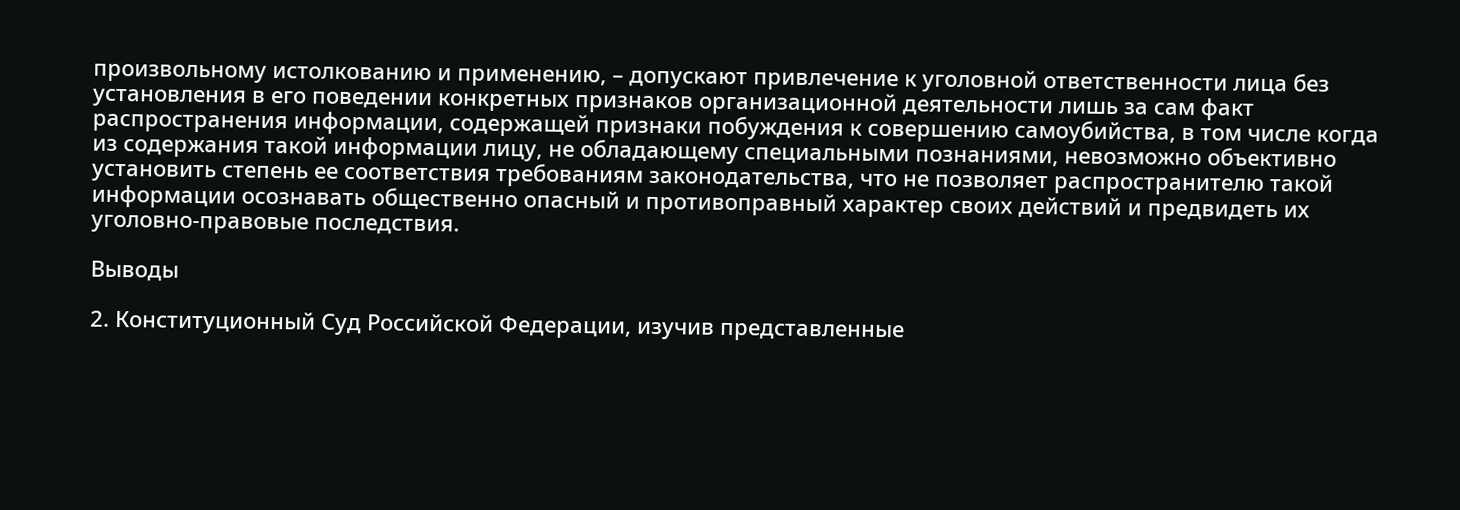произвольному истолкованию и применению, – допускают привлечение к уголовной ответственности лица без установления в его поведении конкретных признаков организационной деятельности лишь за сам факт распространения информации, содержащей признаки побуждения к совершению самоубийства, в том числе когда из содержания такой информации лицу, не обладающему специальными познаниями, невозможно объективно установить степень ее соответствия требованиям законодательства, что не позволяет распространителю такой информации осознавать общественно опасный и противоправный характер своих действий и предвидеть их уголовно-правовые последствия.

Выводы

2. Конституционный Суд Российской Федерации, изучив представленные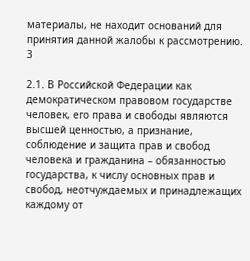материалы, не находит оснований для принятия данной жалобы к рассмотрению. 3

2.1. В Российской Федерации как демократическом правовом государстве человек, его права и свободы являются высшей ценностью, а признание, соблюдение и защита прав и свобод человека и гражданина – обязанностью государства, к числу основных прав и свобод, неотчуждаемых и принадлежащих каждому от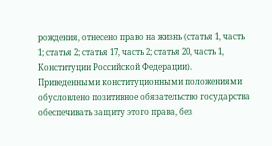рождения, отнесено право на жизнь (статья 1, часть 1; статья 2; статья 17, часть 2; статья 20, часть 1, Конституции Российской Федерации). Приведенными конституционными положениями обусловлено позитивное обязательство государства обеспечивать защиту этого права, без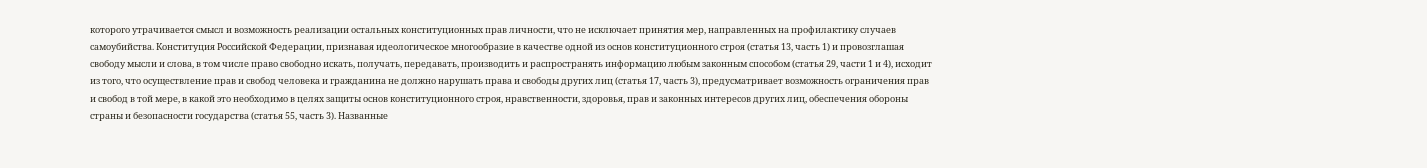которого утрачивается смысл и возможность реализации остальных конституционных прав личности, что не исключает принятия мер, направленных на профилактику случаев самоубийства. Конституция Российской Федерации, признавая идеологическое многообразие в качестве одной из основ конституционного строя (статья 13, часть 1) и провозглашая свободу мысли и слова, в том числе право свободно искать, получать, передавать, производить и распространять информацию любым законным способом (статья 29, части 1 и 4), исходит из того, что осуществление прав и свобод человека и гражданина не должно нарушать права и свободы других лиц (статья 17, часть 3), предусматривает возможность ограничения прав и свобод в той мере, в какой это необходимо в целях защиты основ конституционного строя, нравственности, здоровья, прав и законных интересов других лиц, обеспечения обороны страны и безопасности государства (статья 55, часть 3). Названные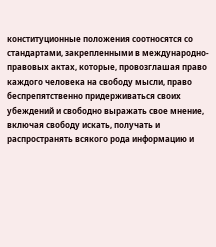конституционные положения соотносятся со стандартами, закрепленными в международно-правовых актах, которые, провозглашая право каждого человека на свободу мысли, право беспрепятственно придерживаться своих убеждений и свободно выражать свое мнение, включая свободу искать, получать и распространять всякого рода информацию и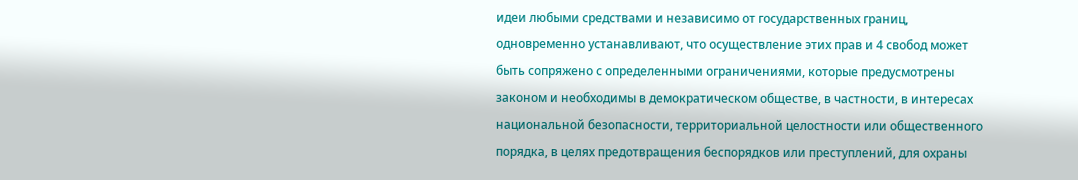идеи любыми средствами и независимо от государственных границ, одновременно устанавливают, что осуществление этих прав и 4 свобод может быть сопряжено с определенными ограничениями, которые предусмотрены законом и необходимы в демократическом обществе, в частности, в интересах национальной безопасности, территориальной целостности или общественного порядка, в целях предотвращения беспорядков или преступлений, для охраны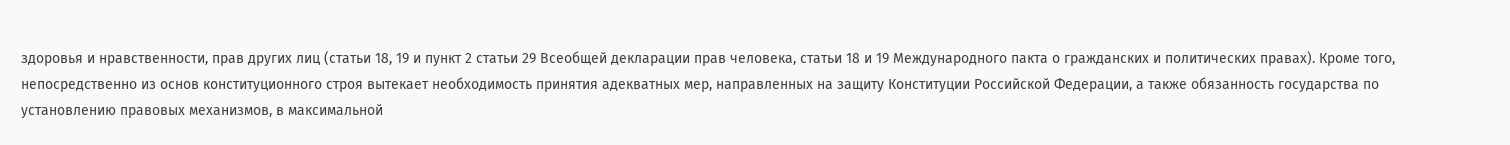здоровья и нравственности, прав других лиц (статьи 18, 19 и пункт 2 статьи 29 Всеобщей декларации прав человека, статьи 18 и 19 Международного пакта о гражданских и политических правах). Кроме того, непосредственно из основ конституционного строя вытекает необходимость принятия адекватных мер, направленных на защиту Конституции Российской Федерации, а также обязанность государства по установлению правовых механизмов, в максимальной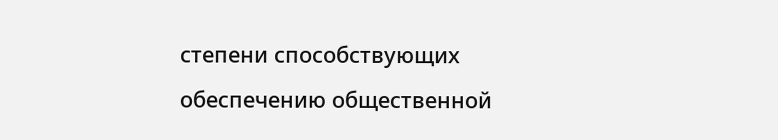степени способствующих обеспечению общественной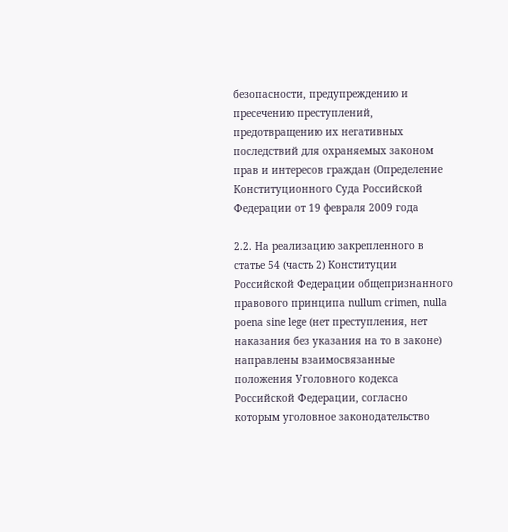безопасности, предупреждению и пресечению преступлений, предотвращению их негативных последствий для охраняемых законом прав и интересов граждан (Определение Конституционного Суда Российской Федерации от 19 февраля 2009 года

2.2. На реализацию закрепленного в статье 54 (часть 2) Конституции Российской Федерации общепризнанного правового принципа nullum crimen, nulla poena sine lege (нет преступления, нет наказания без указания на то в законе) направлены взаимосвязанные положения Уголовного кодекса Российской Федерации, согласно которым уголовное законодательство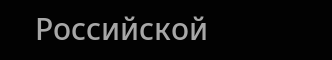Российской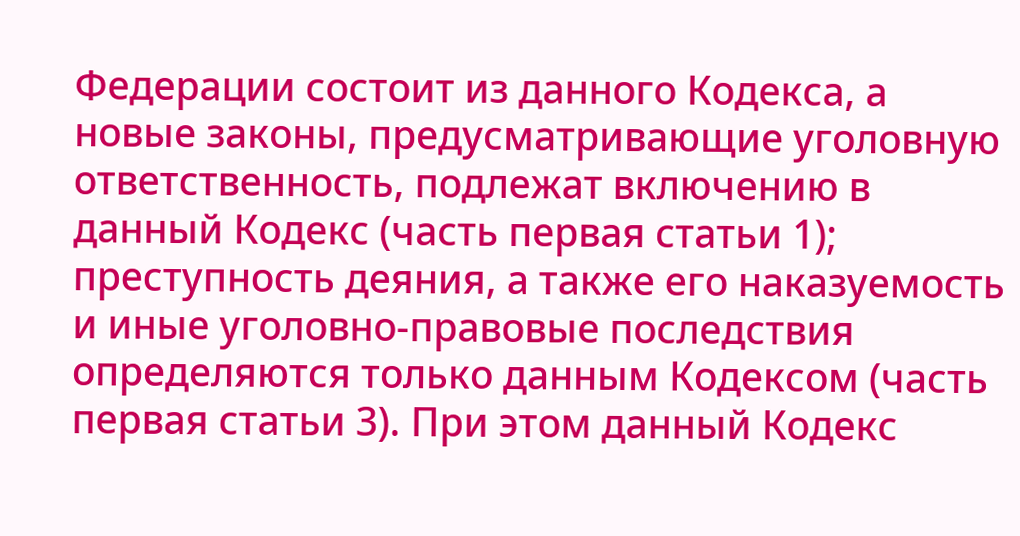Федерации состоит из данного Кодекса, а новые законы, предусматривающие уголовную ответственность, подлежат включению в данный Кодекс (часть первая статьи 1); преступность деяния, а также его наказуемость и иные уголовно-правовые последствия определяются только данным Кодексом (часть первая статьи 3). При этом данный Кодекс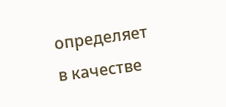определяет в качестве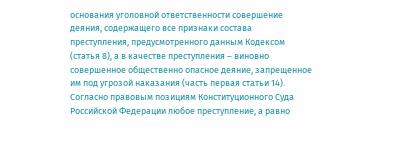основания уголовной ответственности совершение деяния, содержащего все признаки состава преступления, предусмотренного данным Кодексом (статья 8), а в качестве преступления – виновно совершенное общественно опасное деяние, запрещенное им под угрозой наказания (часть первая статьи 14). Согласно правовым позициям Конституционного Суда Российской Федерации любое преступление, а равно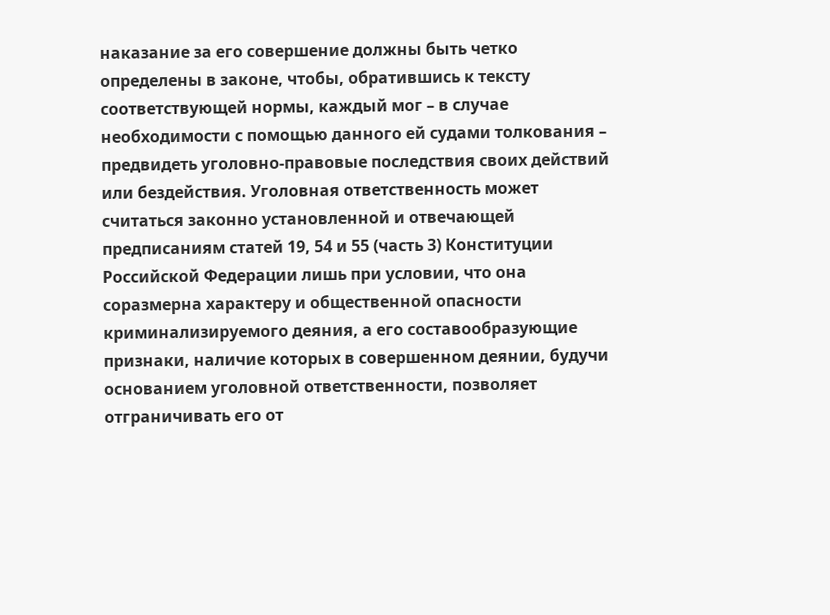наказание за его совершение должны быть четко определены в законе, чтобы, обратившись к тексту соответствующей нормы, каждый мог – в случае необходимости с помощью данного ей судами толкования – предвидеть уголовно-правовые последствия своих действий или бездействия. Уголовная ответственность может считаться законно установленной и отвечающей предписаниям статей 19, 54 и 55 (часть 3) Конституции Российской Федерации лишь при условии, что она соразмерна характеру и общественной опасности криминализируемого деяния, а его составообразующие признаки, наличие которых в совершенном деянии, будучи основанием уголовной ответственности, позволяет отграничивать его от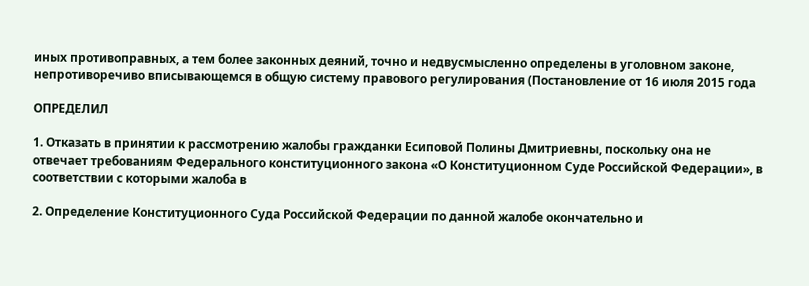иных противоправных, а тем более законных деяний, точно и недвусмысленно определены в уголовном законе, непротиворечиво вписывающемся в общую систему правового регулирования (Постановление от 16 июля 2015 года

ОПРЕДЕЛИЛ

1. Отказать в принятии к рассмотрению жалобы гражданки Есиповой Полины Дмитриевны, поскольку она не отвечает требованиям Федерального конституционного закона «О Конституционном Суде Российской Федерации», в соответствии с которыми жалоба в

2. Определение Конституционного Суда Российской Федерации по данной жалобе окончательно и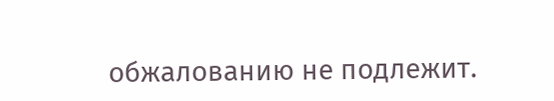обжалованию не подлежит.